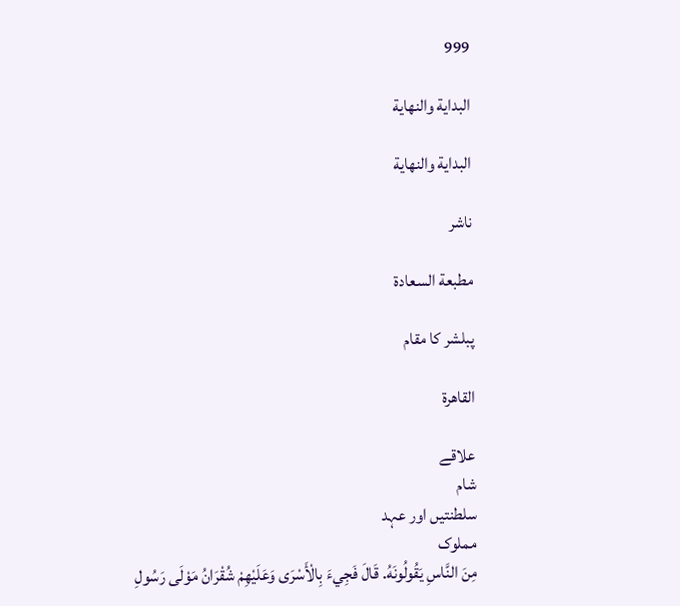999

البداية والنهاية

البداية والنهاية

ناشر

مطبعة السعادة

پبلشر کا مقام

القاهرة

علاقے
شام
سلطنتیں اور عہد
مملوک
مِنَ النَّاسِ يَقُولُونَهُ. قَالَ فَجِيءَ بِالْأَسْرَى وَعَلَيْهِمْ شُقْرَانُ مَوْلَى رَسُولِ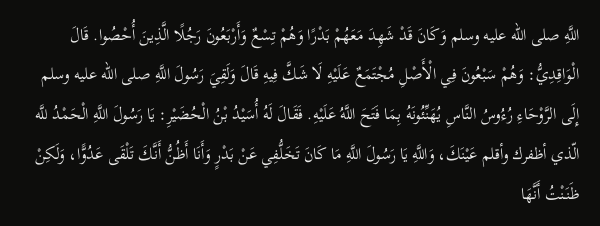اللَّهِ صلى الله عليه وسلم وَكَانَ قَدْ شَهِدَ مَعَهُمْ بَدْرًا وَهُمْ تِسْعٌ وَأَرْبَعُونَ رَجُلًا الَّذِينَ أُحْصُوا. قَالَ الْوَاقِدِيُّ: وَهُمْ سَبْعُونَ فِي الْأَصْلِ مُجْتَمَعٌ عَلَيْهِ لَا شَكَّ فِيهِ قَالَ وَلَقِيَ رَسُولَ اللَّهِ صلى الله عليه وسلم إِلَى الرَّوْحَاءِ رُءُوسُ النَّاسِ يُهَنِّئُونَهُ بِمَا فَتَحَ اللَّهُ عَلَيْهِ. فَقَالَ لَهُ أُسَيْدُ بْنُ الْحُضَيْرِ: يَا رَسُولَ اللَّهِ الْحَمْدُ للَّه الّذي أظفرك وأقلم عَيْنَكَ، وَاللَّهِ يَا رَسُولَ اللَّهِ مَا كَانَ تَخَلُّفِي عَنْ بَدْرٍ وَأَنَا أَظُنُّ أَنَّكَ تَلْقَى عَدُوًّا، وَلَكِنْ ظَنَنْتُ أَنَّهَا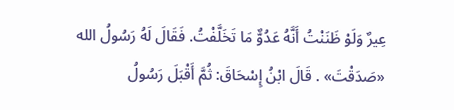عِيرٌ وَلَوْ ظَنَنْتُ أَنَّهُ عَدُوٌّ مَا تَخَلَّفْتُ. فَقَالَ لَهُ رَسُولُ الله «صَدَقْتَ» . قَالَ ابْنُ إِسْحَاقَ: ثُمَّ أَقْبَلَ رَسُولُ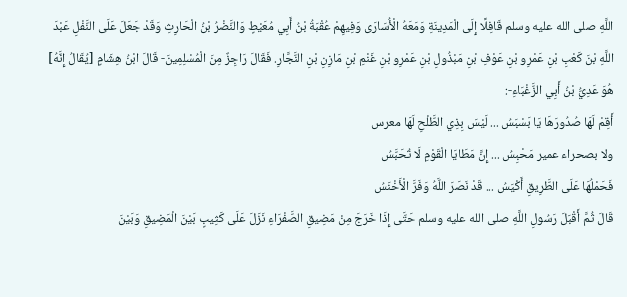اللَّهِ صلى الله عليه وسلم قَافِلًا إِلَى الْمَدِينَةِ وَمَعَهُ الْأُسَارَى وَفِيهِمْ عُقْبَةُ بْنُ أَبِي مُعَيْطٍ وَالنَّضْرُ بْنُ الْحَارِثِ وَقَدْ جَعَلَ عَلَى النَّفْلِ عَبْدَ اللَّهِ بْنَ كَعْبِ بْنِ عَمْرِو بْنِ عَوْفِ بْنِ مَبْذُولِ بْنِ عَمْرِو بْنِ غَنْمِ بْنِ مَازِنِ بْنِ النَّجَّارِ. فَقَالَ رَاجِزٌ مِنَ الْمُسْلِمِينَ- قَالَ ابْنُ هِشَامٍ [يُقَالُ إِنَّهُ] هُوَ عَدِيُّ بْنُ أَبِي الزَّغْبَاءِ-:
أَقِمْ لَهَا صُدُورَهَا يَا بَسْبَسُ ... لَيْسَ بِذِي الطَّلْحِ لَهَا معرس
ولا بصحراء عمير مَحْبِسُ ... إِنَّ مَطَايَا الْقَوْمِ لَا تُحَبَّسُ
فَحَمْلُهَا عَلَى الطَّرِيقِ أَكْيَسُ ... قَدْ نَصَرَ اللَّهُ وَفَرَّ الْأَخْنَسُ
قَالَ ثُمَّ أَقْبَلَ رَسُولِ اللَّهِ صلى الله عليه وسلم حَتَّى إِذَا خَرَجَ مِنْ مَضِيقِ الصَّفْرَاءِ نَزَلَ عَلَى كَثِيبٍ بَيْنَ الْمَضِيقِ وَبَيْنَ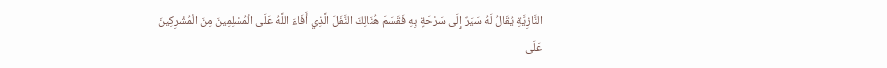النَّازِيَّةِ يُقَالُ لَهُ سَيَرٌ إِلَى سَرْحَةٍ بِهِ فَقَسَمَ هُنَالِكَ النَّفَلَ الَّذِي أَفَاءَ اللَّهُ عَلَى الْمُسْلِمِينَ مِنَ الْمُشْرِكِينَ عَلَى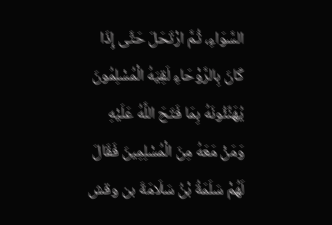السَّوَاءِ، ثُمَّ ارْتَحَلَ حَتَّى إِذَا كَانَ بِالرَّوْحَاءِ لَقِيَهُ الْمُسْلِمُونَ يُهَنِّئُونَهُ بِمَا فَتَحَ اللَّهُ عَلَيْهِ وَمَنْ مَعَهُ مِنَ الْمُسْلِمِينَ فَقَالَ لَهُمْ سَلَمَةُ بْنُ سَلَامَةَ بن وقش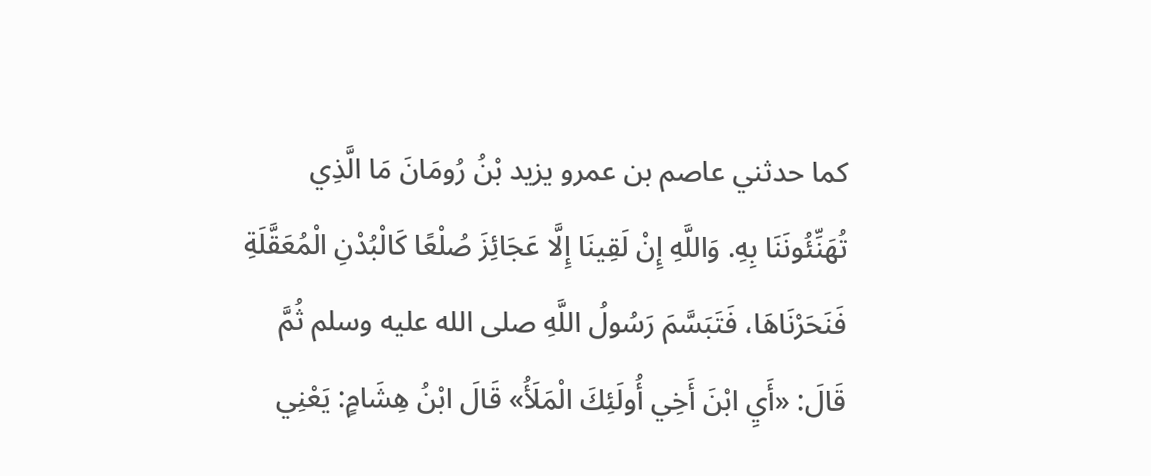كما حدثني عاصم بن عمرو يزيد بْنُ رُومَانَ مَا الَّذِي تُهَنِّئُونَنَا بِهِ. وَاللَّهِ إِنْ لَقِينَا إِلَّا عَجَائِزَ صُلْعًا كَالْبُدْنِ الْمُعَقَّلَةِ فَنَحَرْنَاهَا، فَتَبَسَّمَ رَسُولُ اللَّهِ صلى الله عليه وسلم ثُمَّ قَالَ: «أَيِ ابْنَ أَخِي أُولَئِكَ الْمَلَأُ» قَالَ ابْنُ هِشَامٍ: يَعْنِي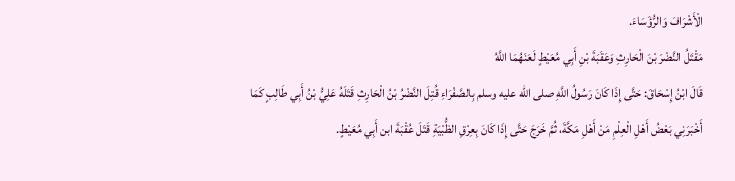الْأَشْرَافَ وَالرُّؤَسَاءَ.
مَقْتَلُ النَّضْرَ بْنَ الْحَارِثِ وَعَقَبَةَ بْنِ أَبِي مُعَيْطٍ لَعَنَهُمَا اللَّهُ
قَالَ ابْنُ إِسْحَاقَ: حَتَّى إِذَا كَانَ رَسُولُ اللَّهِ صلى الله عليه وسلم بِالصَّفْرَاءِ قُتِلَ النَّضْرُ بْنُ الْحَارِثِ قَتَلَهُ عَلِيُّ بْنُ أَبِي طَالِبٍ كَمَا أَخْبَرَنِي بَعْضُ أَهْلِ الْعِلْمِ مَنْ أَهْلِ مَكَّةَ، ثُمَّ خَرَجَ حَتَّى إِذَا كَانَ بِعِرْقِ الظُّبْيَةِ قَتَلَ عُقْبَةَ ابن أَبِي مُعَيْطٍ.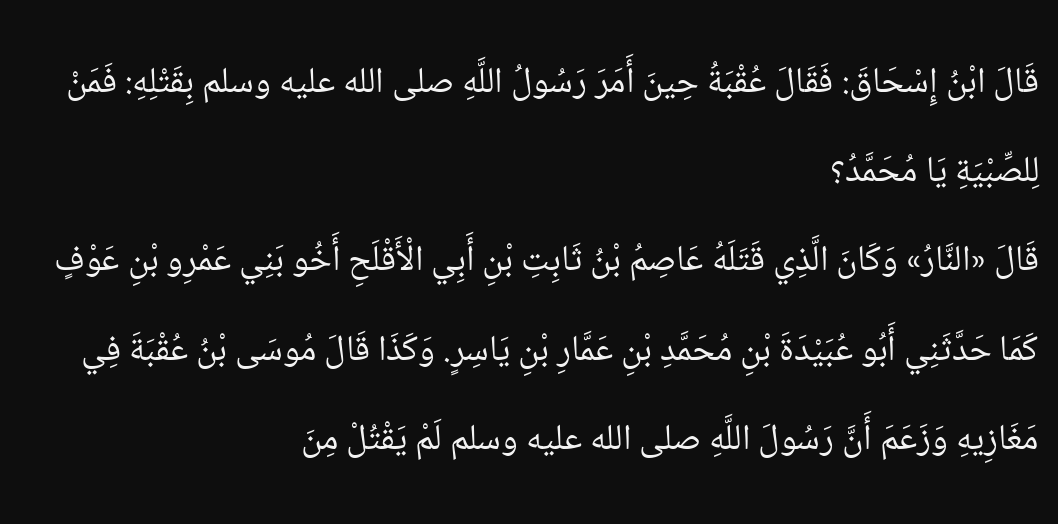قَالَ ابْنُ إِسْحَاقَ: فَقَالَ عُقْبَةُ حِينَ أَمَرَ رَسُولُ اللَّهِ صلى الله عليه وسلم بِقَتْلِهِ: فَمَنْ لِلصِّبْيَةِ يَا مُحَمَّدُ؟
قَالَ «النَّارُ» وَكَانَ الَّذِي قَتَلَهُ عَاصِمُ بْنُ ثَابِتِ بْنِ أَبِي الْأَقْلَحِ أَخُو بَنِي عَمْرِو بْنِ عَوْفٍ كَمَا حَدَّثَنِي أَبُو عُبَيْدَةَ بْنِ مُحَمَّدِ بْنِ عَمَّارِ بْنِ يَاسِرٍ. وَكَذَا قَالَ مُوسَى بْنُ عُقْبَةَ فِي مَغَازِيهِ وَزَعَمَ أَنَّ رَسُولَ اللَّهِ صلى الله عليه وسلم لَمْ يَقْتُلْ مِنَ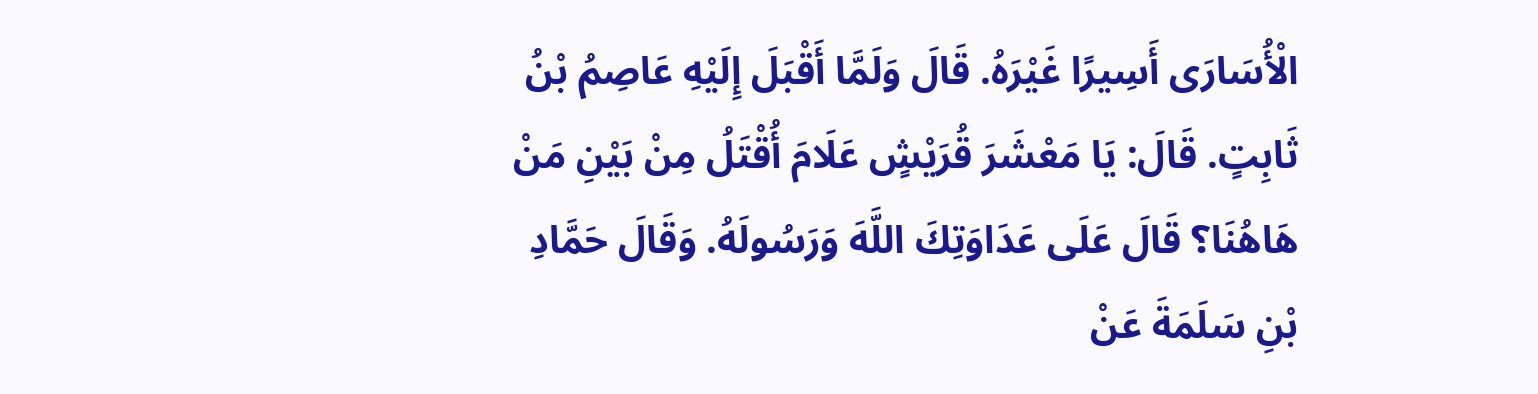الْأُسَارَى أَسِيرًا غَيْرَهُ. قَالَ وَلَمَّا أَقْبَلَ إِلَيْهِ عَاصِمُ بْنُ ثَابِتٍ. قَالَ: يَا مَعْشَرَ قُرَيْشٍ عَلَامَ أُقْتَلُ مِنْ بَيْنِ مَنْ هَاهُنَا؟ قَالَ عَلَى عَدَاوَتِكَ اللَّهَ وَرَسُولَهُ. وَقَالَ حَمَّادِ بْنِ سَلَمَةَ عَنْ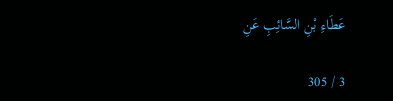عَطَاءِ بْنِ السَّائِبِ عَنِ

3 / 305